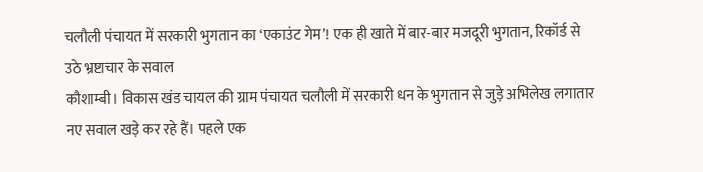चलौली पंचायत में सरकारी भुगतान का ‘एकाउंट गेम’! एक ही खाते में बार-बार मजदूरी भुगतान, रिकॉर्ड से उठे भ्रष्टाचार के सवाल
कौशाम्बी। विकास खंड चायल की ग्राम पंचायत चलौली में सरकारी धन के भुगतान से जुड़े अभिलेख लगातार नए सवाल खड़े कर रहे हैं। पहले एक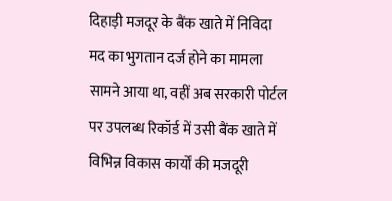दिहाड़ी मजदूर के बैंक खाते में निविदा मद का भुगतान दर्ज होने का मामला सामने आया था, वहीं अब सरकारी पोर्टल पर उपलब्ध रिकॉर्ड में उसी बैंक खाते में विभिन्न विकास कार्यों की मजदूरी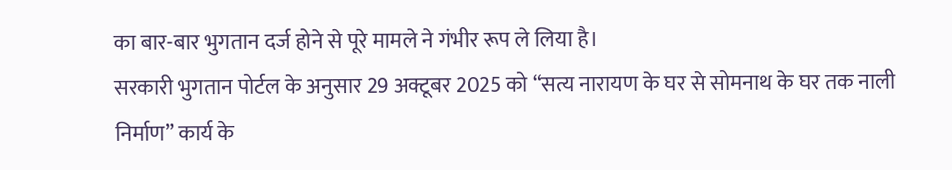का बार-बार भुगतान दर्ज होने से पूरे मामले ने गंभीर रूप ले लिया है।
सरकारी भुगतान पोर्टल के अनुसार 29 अक्टूबर 2025 को “सत्य नारायण के घर से सोमनाथ के घर तक नाली निर्माण” कार्य के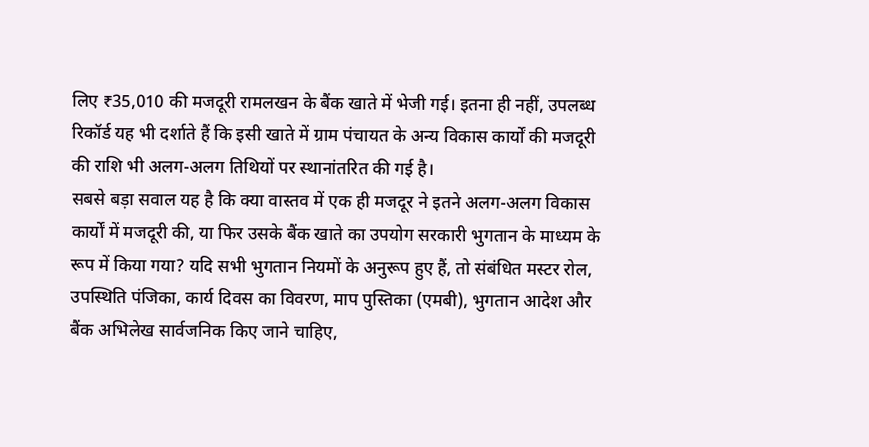लिए ₹35,010 की मजदूरी रामलखन के बैंक खाते में भेजी गई। इतना ही नहीं, उपलब्ध रिकॉर्ड यह भी दर्शाते हैं कि इसी खाते में ग्राम पंचायत के अन्य विकास कार्यों की मजदूरी की राशि भी अलग-अलग तिथियों पर स्थानांतरित की गई है।
सबसे बड़ा सवाल यह है कि क्या वास्तव में एक ही मजदूर ने इतने अलग-अलग विकास कार्यों में मजदूरी की, या फिर उसके बैंक खाते का उपयोग सरकारी भुगतान के माध्यम के रूप में किया गया? यदि सभी भुगतान नियमों के अनुरूप हुए हैं, तो संबंधित मस्टर रोल, उपस्थिति पंजिका, कार्य दिवस का विवरण, माप पुस्तिका (एमबी), भुगतान आदेश और बैंक अभिलेख सार्वजनिक किए जाने चाहिए,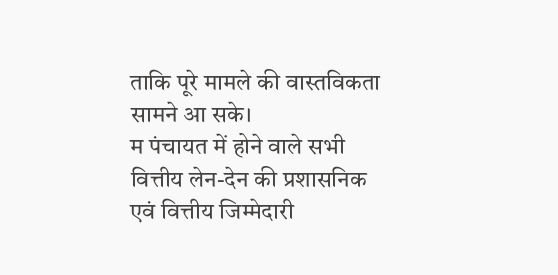ताकि पूरे मामले की वास्तविकता सामने आ सके।
म पंचायत में होने वाले सभी वित्तीय लेन-देन की प्रशासनिक एवं वित्तीय जिम्मेदारी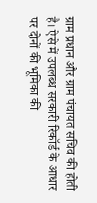ग्राम प्रधान और ग्राम पंचायत सचिव की होती है। ऐसे में उपलब्ध सरकारी रिकॉर्ड के आधार पर दोनों की भूमिका की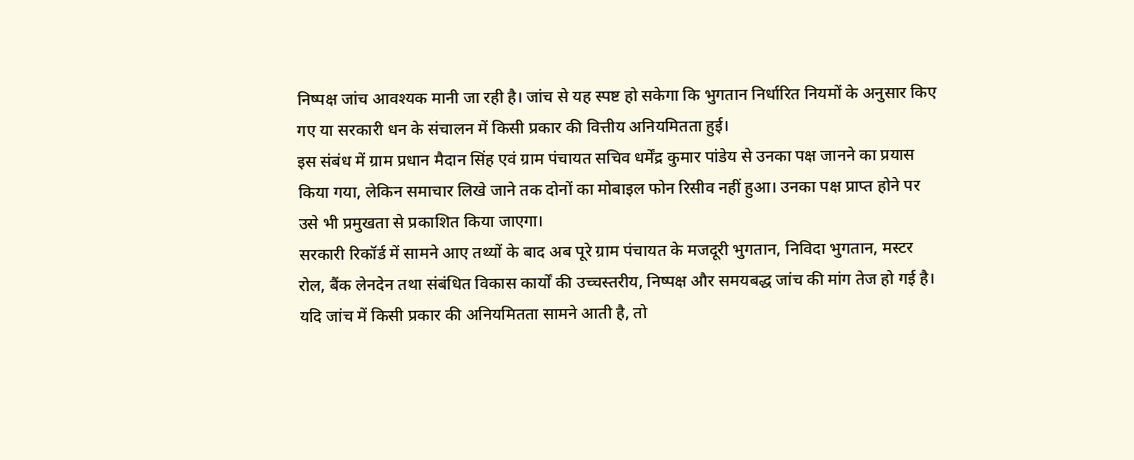निष्पक्ष जांच आवश्यक मानी जा रही है। जांच से यह स्पष्ट हो सकेगा कि भुगतान निर्धारित नियमों के अनुसार किए गए या सरकारी धन के संचालन में किसी प्रकार की वित्तीय अनियमितता हुई।
इस संबंध में ग्राम प्रधान मैदान सिंह एवं ग्राम पंचायत सचिव धर्मेंद्र कुमार पांडेय से उनका पक्ष जानने का प्रयास किया गया, लेकिन समाचार लिखे जाने तक दोनों का मोबाइल फोन रिसीव नहीं हुआ। उनका पक्ष प्राप्त होने पर उसे भी प्रमुखता से प्रकाशित किया जाएगा।
सरकारी रिकॉर्ड में सामने आए तथ्यों के बाद अब पूरे ग्राम पंचायत के मजदूरी भुगतान, निविदा भुगतान, मस्टर रोल, बैंक लेनदेन तथा संबंधित विकास कार्यों की उच्चस्तरीय, निष्पक्ष और समयबद्ध जांच की मांग तेज हो गई है। यदि जांच में किसी प्रकार की अनियमितता सामने आती है, तो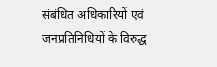संबंधित अधिकारियों एवं जनप्रतिनिधियों के विरुद्ध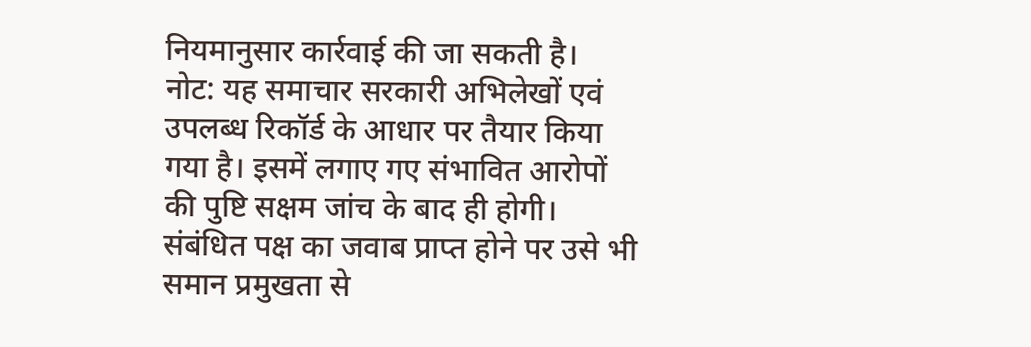नियमानुसार कार्रवाई की जा सकती है।
नोट: यह समाचार सरकारी अभिलेखों एवं उपलब्ध रिकॉर्ड के आधार पर तैयार किया गया है। इसमें लगाए गए संभावित आरोपों की पुष्टि सक्षम जांच के बाद ही होगी। संबंधित पक्ष का जवाब प्राप्त होने पर उसे भी समान प्रमुखता से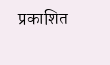प्रकाशित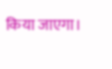किया जाएगा।